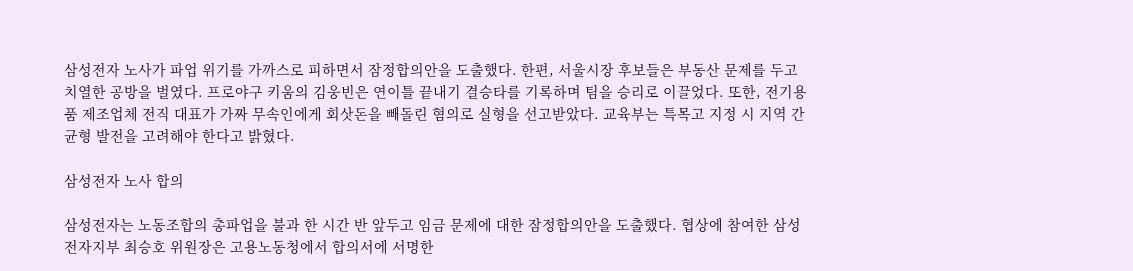삼성전자 노사가 파업 위기를 가까스로 피하면서 잠정합의안을 도출했다. 한편, 서울시장 후보들은 부동산 문제를 두고 치열한 공방을 벌였다. 프로야구 키움의 김웅빈은 연이틀 끝내기 결승타를 기록하며 팀을 승리로 이끌었다. 또한, 전기용품 제조업체 전직 대표가 가짜 무속인에게 회삿돈을 빼돌린 혐의로 실형을 선고받았다. 교육부는 특목고 지정 시 지역 간 균형 발전을 고려해야 한다고 밝혔다.

삼성전자 노사 합의

삼성전자는 노동조합의 총파업을 불과 한 시간 반 앞두고 임금 문제에 대한 잠정합의안을 도출했다. 협상에 참여한 삼성전자지부 최승호 위원장은 고용노동청에서 합의서에 서명한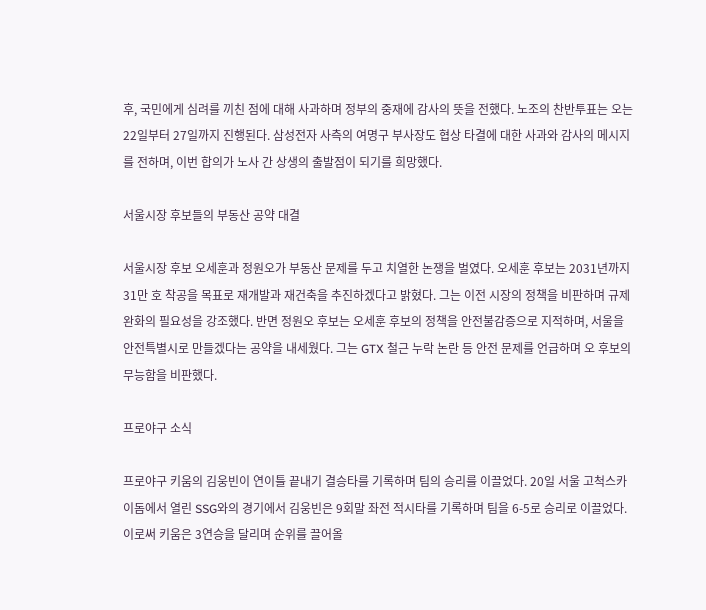후, 국민에게 심려를 끼친 점에 대해 사과하며 정부의 중재에 감사의 뜻을 전했다. 노조의 찬반투표는 오는 22일부터 27일까지 진행된다. 삼성전자 사측의 여명구 부사장도 협상 타결에 대한 사과와 감사의 메시지를 전하며, 이번 합의가 노사 간 상생의 출발점이 되기를 희망했다.

서울시장 후보들의 부동산 공약 대결

서울시장 후보 오세훈과 정원오가 부동산 문제를 두고 치열한 논쟁을 벌였다. 오세훈 후보는 2031년까지 31만 호 착공을 목표로 재개발과 재건축을 추진하겠다고 밝혔다. 그는 이전 시장의 정책을 비판하며 규제 완화의 필요성을 강조했다. 반면 정원오 후보는 오세훈 후보의 정책을 안전불감증으로 지적하며, 서울을 안전특별시로 만들겠다는 공약을 내세웠다. 그는 GTX 철근 누락 논란 등 안전 문제를 언급하며 오 후보의 무능함을 비판했다.

프로야구 소식

프로야구 키움의 김웅빈이 연이틀 끝내기 결승타를 기록하며 팀의 승리를 이끌었다. 20일 서울 고척스카이돔에서 열린 SSG와의 경기에서 김웅빈은 9회말 좌전 적시타를 기록하며 팀을 6-5로 승리로 이끌었다. 이로써 키움은 3연승을 달리며 순위를 끌어올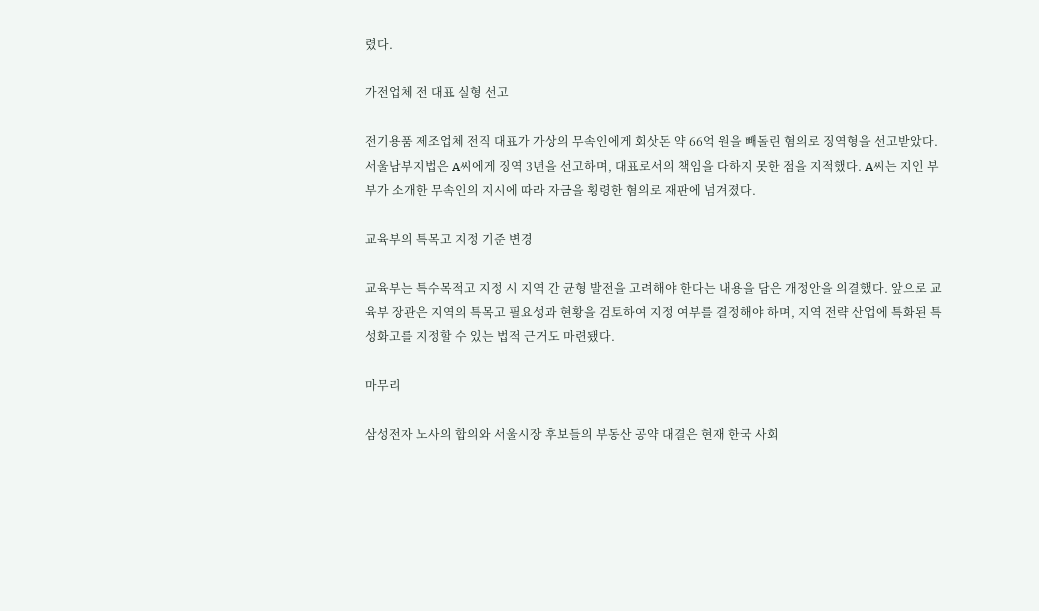렸다.

가전업체 전 대표 실형 선고

전기용품 제조업체 전직 대표가 가상의 무속인에게 회삿돈 약 66억 원을 빼돌린 혐의로 징역형을 선고받았다. 서울남부지법은 A씨에게 징역 3년을 선고하며, 대표로서의 책임을 다하지 못한 점을 지적했다. A씨는 지인 부부가 소개한 무속인의 지시에 따라 자금을 횡령한 혐의로 재판에 넘겨졌다.

교육부의 특목고 지정 기준 변경

교육부는 특수목적고 지정 시 지역 간 균형 발전을 고려해야 한다는 내용을 담은 개정안을 의결했다. 앞으로 교육부 장관은 지역의 특목고 필요성과 현황을 검토하여 지정 여부를 결정해야 하며, 지역 전략 산업에 특화된 특성화고를 지정할 수 있는 법적 근거도 마련됐다.

마무리

삼성전자 노사의 합의와 서울시장 후보들의 부동산 공약 대결은 현재 한국 사회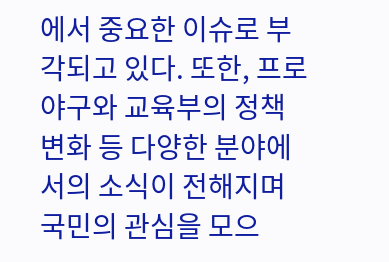에서 중요한 이슈로 부각되고 있다. 또한, 프로야구와 교육부의 정책 변화 등 다양한 분야에서의 소식이 전해지며 국민의 관심을 모으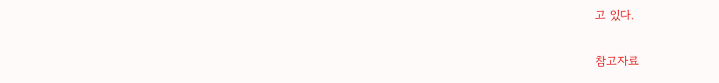고 있다.

참고자료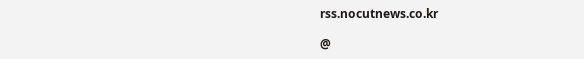rss.nocutnews.co.kr

@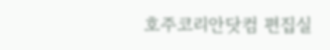호주코리안닷컴 편집실